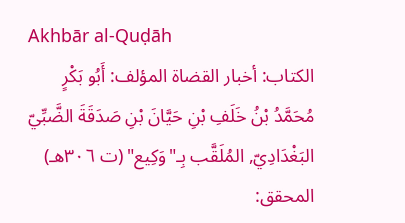Akhbār al-Quḍāh
الكتاب: أخبار القضاة المؤلف: أَبُو بَكْرٍ مُحَمَّدُ بْنُ خَلَفِ بْنِ حَيَّانَ بْنِ صَدَقَةَ الضَّبِّيّ البَغْدَادِيّ, المُلَقَّب بِـ"وَكِيع" (ت ٣٠٦هـ) المحقق: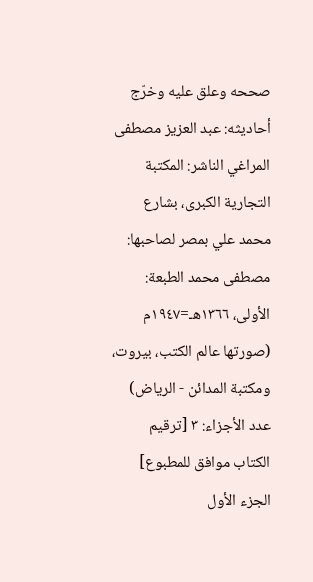صححه وعلق عليه وخرّج أحاديثه: عبد العزيز مصطفى المراغي الناشر: المكتبة التجارية الكبرى، بشارع محمد علي بمصر لصاحبها: مصطفى محمد الطبعة: الأولى، ١٣٦٦هـ=١٩٤٧م (صورتها عالم الكتب، بيروت، ومكتبة المدائن - الرياض) عدد الأجزاء: ٣ [ترقيم الكتاب موافق للمطبوع]
الجزء الأول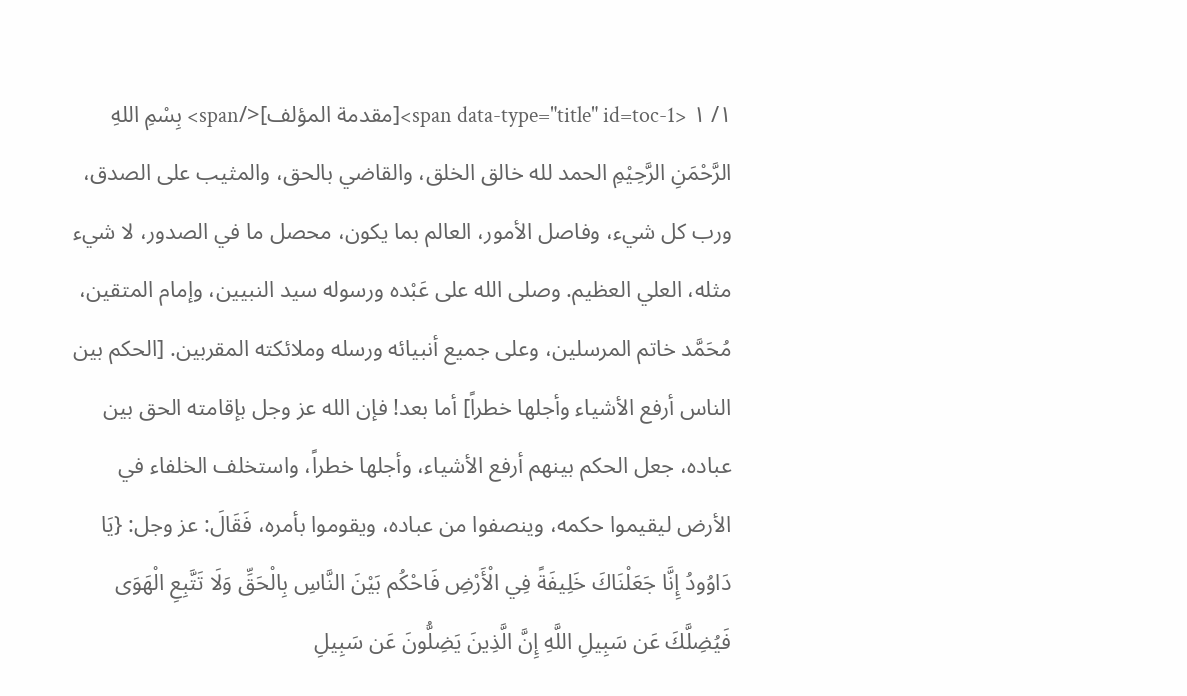١/ ١ <span data-type="title" id=toc-1>[مقدمة المؤلف]</span> بِسْمِ اللهِ الرَّحْمَنِ الرَّحِيْمِ الحمد لله خالق الخلق، والقاضي بالحق، والمثيب على الصدق، ورب كل شيء، وفاصل الأمور، العالم بما يكون، محصل ما في الصدور، لا شيء مثله، العلي العظيم. وصلى الله على عَبْده ورسوله سيد النبيين، وإمام المتقين، مُحَمَّد خاتم المرسلين، وعلى جميع أنبيائه ورسله وملائكته المقربين. [الحكم بين الناس أرفع الأشياء وأجلها خطراً] أما بعد! فإن الله عز وجل بإقامته الحق بين عباده، جعل الحكم بينهم أرفع الأشياء، وأجلها خطراً، واستخلف الخلفاء في الأرض ليقيموا حكمه، وينصفوا من عباده، ويقوموا بأمره، فَقَالَ: عز وجل: {يَا دَاوُودُ إِنَّا جَعَلْنَاكَ خَلِيفَةً فِي الْأَرْضِ فَاحْكُم بَيْنَ النَّاسِ بِالْحَقِّ وَلَا تَتَّبِعِ الْهَوَى فَيُضِلَّكَ عَن سَبِيلِ اللَّهِ إِنَّ الَّذِينَ يَضِلُّونَ عَن سَبِيلِ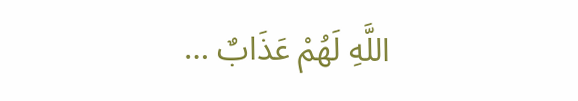اللَّهِ لَهُمْ عَذَابٌ …